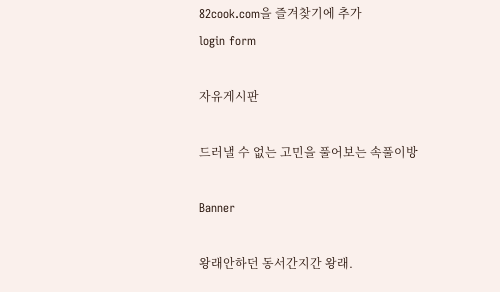82cook.com을 즐겨찾기에 추가
login form

자유게시판

드러낼 수 없는 고민을 풀어보는 속풀이방

Banner

왕래안하던 동서간지간 왕래.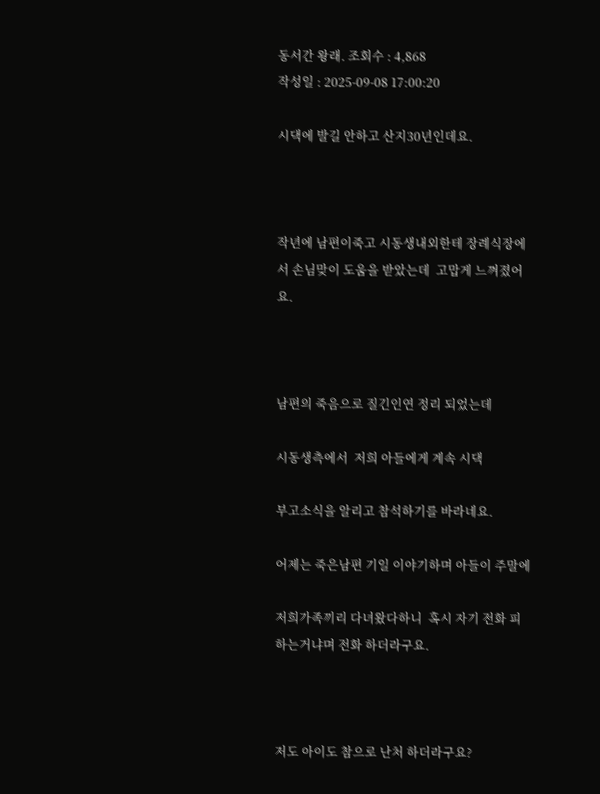동서간 왕래. 조회수 : 4,868
작성일 : 2025-09-08 17:00:20

시댁에 발길 안하고 산지30년인데요.



작년에 남편이죽고 시동생내외한테 장례식장에서 손님맞이 도움을 받았는데  고맙게 느껴졌어요.



남편의 죽음으로 질긴인연 정리 되었는데

시동생측에서  저희 아들에게 계속 시댁

부고소식을 알리고 참석하기를 바라네요.

어제는 죽은남편 기일 이야기하며 아들이 주말에

저희가족끼리 다녀왔다하니  혹시 자기 전화 피하는거냐며 전화 하더라구요.



저도 아이도 참으로 난처 하더라구요?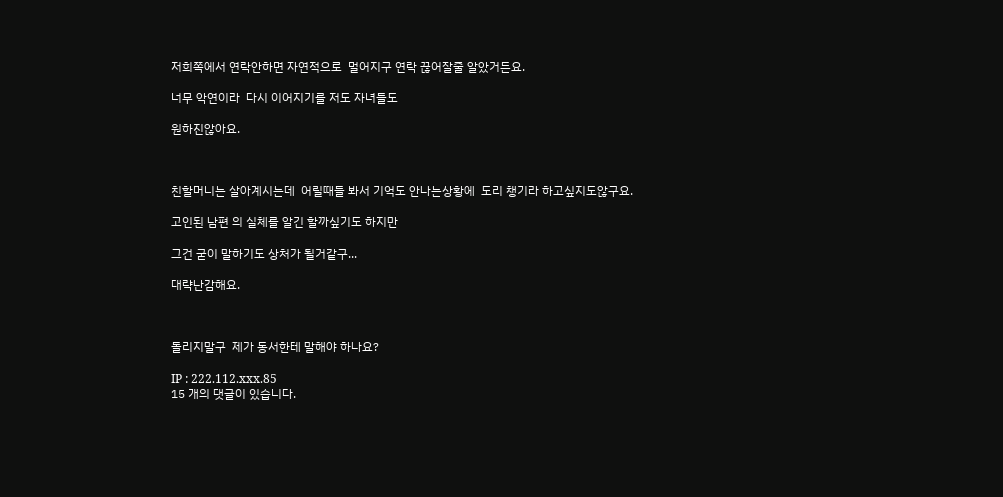저희쪽에서 연락안하면 자연적으로  멀어지구 연락 끊어잘줄 알았거든요.

너무 악연이라  다시 이어지기를 저도 자녀들도

원하진않아요.



친할머니는 살아계시는데  어릴때들 봐서 기억도 안나는상황에  도리 챙기라 하고싶지도않구요.

고인된 남편 의 실체를 알긴 할까싶기도 하지만

그건 굳이 말하기도 상처가 될거같구...

대략난감해요.



돌리지말구  제가 동서한테 말해야 하나요?

IP : 222.112.xxx.85
15 개의 댓글이 있습니다.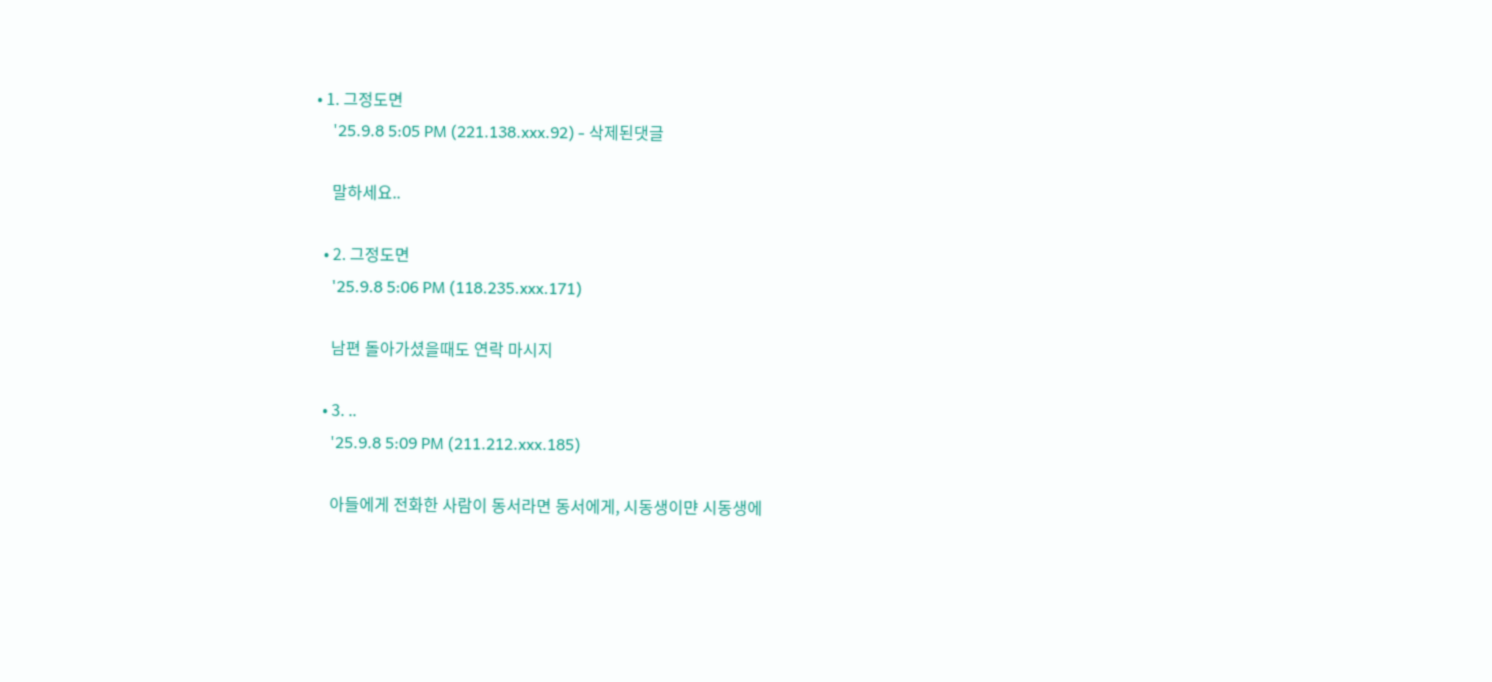• 1. 그정도면
    '25.9.8 5:05 PM (221.138.xxx.92) - 삭제된댓글

    말하세요..

  • 2. 그정도면
    '25.9.8 5:06 PM (118.235.xxx.171)

    남편 돌아가셨을때도 연락 마시지

  • 3. ..
    '25.9.8 5:09 PM (211.212.xxx.185)

    아들에게 전화한 사람이 동서라면 동서에게, 시동생이먄 시동생에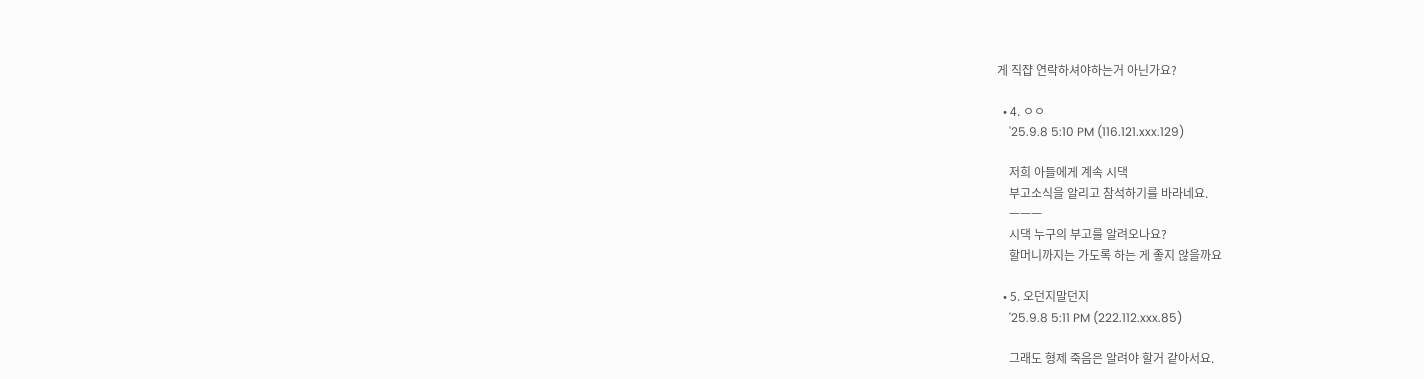게 직쟙 연락하셔야하는거 아닌가요?

  • 4. ㅇㅇ
    '25.9.8 5:10 PM (116.121.xxx.129)

    저희 아들에게 계속 시댁
    부고소식을 알리고 참석하기를 바라네요.
    ㅡㅡㅡ
    시댁 누구의 부고를 알려오나요?
    할머니까지는 가도록 하는 게 좋지 않을까요

  • 5. 오던지말던지
    '25.9.8 5:11 PM (222.112.xxx.85)

    그래도 형제 죽음은 알려야 할거 같아서요.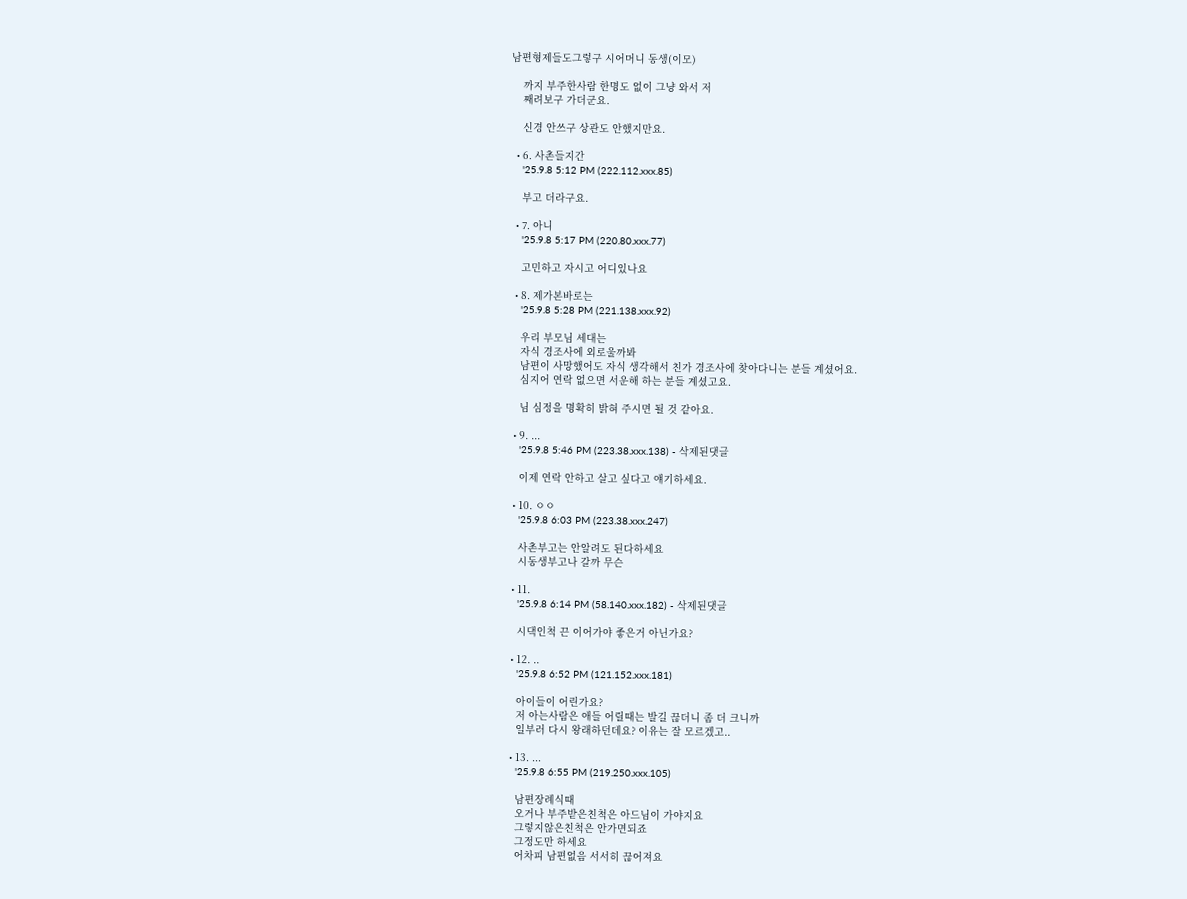남편형제들도그렇구 시어머니 동생(이모)

    까지 부주한사람 한명도 없이 그냥 와서 저
    째려보구 가더군요.

    신경 안쓰구 상관도 안했지만요.

  • 6. 사촌들지간
    '25.9.8 5:12 PM (222.112.xxx.85)

    부고 더라구요.

  • 7. 아니
    '25.9.8 5:17 PM (220.80.xxx.77)

    고민하고 자시고 어디있나요

  • 8. 제가본바로는
    '25.9.8 5:28 PM (221.138.xxx.92)

    우리 부모님 세대는
    자식 경조사에 외로울까봐
    남편이 사망했어도 자식 생각해서 친가 경조사에 찾아다니는 분들 계셨어요.
    심지어 연락 없으면 서운해 하는 분들 계셨고요.

    님 심정을 명확히 밝혀 주시면 될 것 같아요.

  • 9. ...
    '25.9.8 5:46 PM (223.38.xxx.138) - 삭제된댓글

    이제 연락 안하고 살고 싶다고 얘기하세요.

  • 10. ㅇㅇ
    '25.9.8 6:03 PM (223.38.xxx.247)

    사촌부고는 안알려도 된다하세요
    시동생부고나 갈까 무슨

  • 11.
    '25.9.8 6:14 PM (58.140.xxx.182) - 삭제된댓글

    시댁인척 끈 이어가야 좋은거 아닌가요?

  • 12. ..
    '25.9.8 6:52 PM (121.152.xxx.181)

    아이들이 어린가요?
    저 아는사람은 애들 어릴때는 발길 끊더니 좀 더 크니까
    일부러 다시 왕래하던데요? 이유는 잘 모르겠고..

  • 13. ...
    '25.9.8 6:55 PM (219.250.xxx.105)

    남편장례식때
    오거나 부주받은친척은 아드님이 가야지요
    그렇지않은친척은 안가면되죠
    그정도만 하세요
    어차피 남편없음 서서히 끊어져요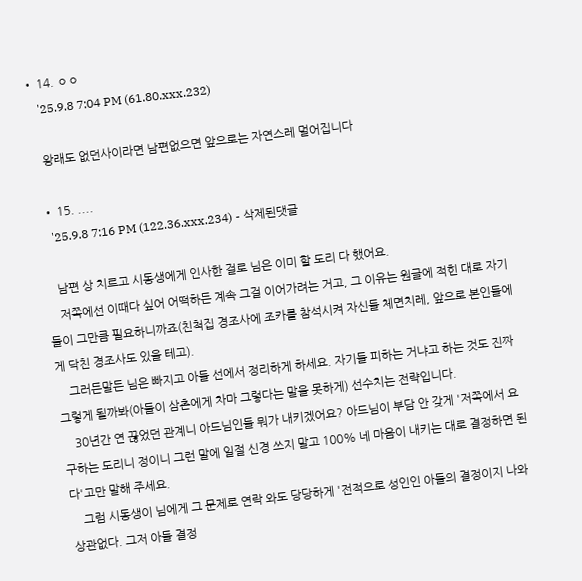• 14. ㅇㅇ
    '25.9.8 7:04 PM (61.80.xxx.232)

    왕래도 없던사이라면 남편없으면 앞으로는 자연스레 멀어집니다

  • 15. ....
    '25.9.8 7:16 PM (122.36.xxx.234) - 삭제된댓글

    남편 상 치르고 시동생에게 인사한 걸로 님은 이미 할 도리 다 했어요.
    저쪽에선 이때다 싶어 어떡하든 계속 그걸 이어가려는 거고, 그 이유는 원글에 적힌 대로 자기들이 그만큼 필요하니까죠(친척집 경조사에 조카를 참석시켜 자신들 체면치레, 앞으로 본인들에게 닥친 경조사도 있을 테고).
    그러든말든 님은 빠지고 아들 선에서 정리하게 하세요. 자기들 피하는 거냐고 하는 것도 진짜 그렇게 될까봐(아들이 삼촌에게 차마 그렇다는 말을 못하게) 선수치는 전략입니다.
    30년간 연 끊었던 관계니 아드님인들 뭐가 내키겠어요? 아드님이 부담 안 갖게 '저쪽에서 요구하는 도리니 정이니 그런 말에 일절 신경 쓰지 말고 100% 네 마음이 내키는 대로 결정하면 된다'고만 말해 주세요.
    그럼 시동생이 님에게 그 문제로 연락 와도 당당하게 '전적으로 성인인 아들의 결정이지 나와 상관없다. 그저 아들 결정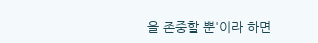을 존중할 뿐'이라 하면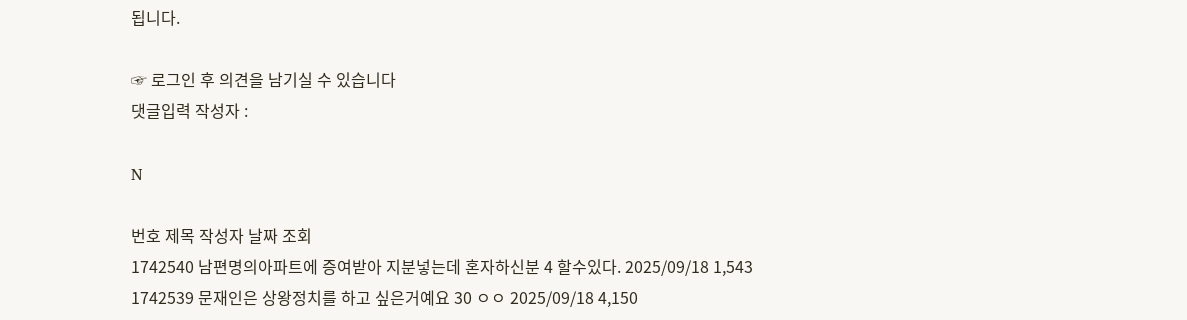됩니다.

☞ 로그인 후 의견을 남기실 수 있습니다
댓글입력 작성자 :

N

번호 제목 작성자 날짜 조회
1742540 남편명의아파트에 증여받아 지분넣는데 혼자하신분 4 할수있다. 2025/09/18 1,543
1742539 문재인은 상왕정치를 하고 싶은거예요 30 ㅇㅇ 2025/09/18 4,150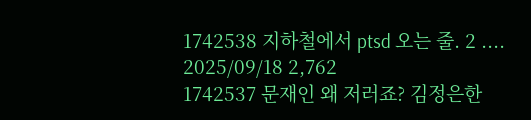1742538 지하철에서 ptsd 오는 줄. 2 .... 2025/09/18 2,762
1742537 문재인 왜 저러죠? 김정은한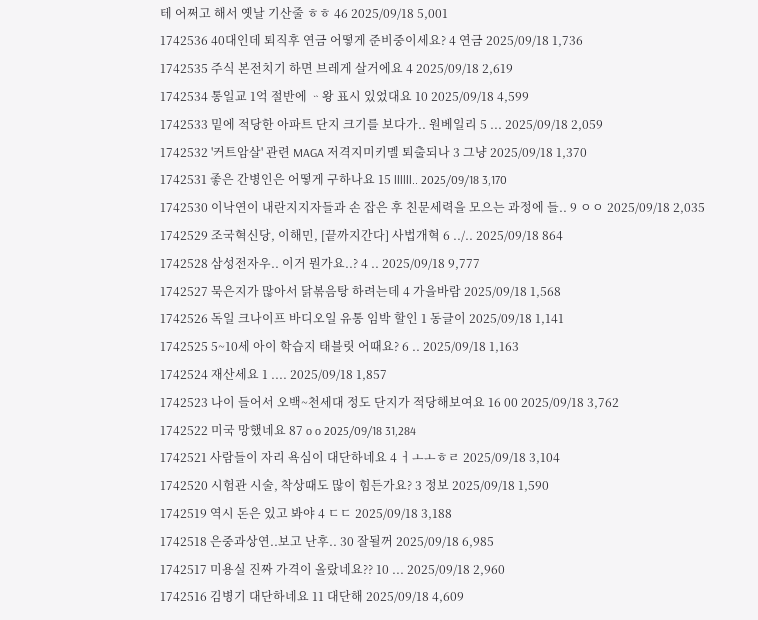테 어쩌고 해서 옛날 기산줄 ㅎㅎ 46 2025/09/18 5,001
1742536 40대인데 퇴직후 연금 어떻게 준비중이세요? 4 연금 2025/09/18 1,736
1742535 주식 본전치기 하면 브레게 살거에요 4 2025/09/18 2,619
1742534 통일교 1억 절반에 ᆢ왕 표시 있었대요 10 2025/09/18 4,599
1742533 밑에 적당한 아파트 단지 크기를 보다가.. 원베일리 5 ... 2025/09/18 2,059
1742532 '커트암살' 관련 MAGA 저격지미키멜 퇴출되나 3 그냥 2025/09/18 1,370
1742531 좋은 간병인은 어떻게 구하나요 15 llllll.. 2025/09/18 3,170
1742530 이낙연이 내란지지자들과 손 잡은 후 친문세력을 모으는 과정에 들.. 9 ㅇㅇ 2025/09/18 2,035
1742529 조국혁신당, 이해민, [끝까지간다] 사법개혁 6 ../.. 2025/09/18 864
1742528 삼성전자우.. 이거 뭔가요..? 4 .. 2025/09/18 9,777
1742527 묵은지가 많아서 닭볶음탕 하려는데 4 가을바람 2025/09/18 1,568
1742526 독일 크나이프 바디오일 유통 임박 할인 1 동글이 2025/09/18 1,141
1742525 5~10세 아이 학습지 태블릿 어때요? 6 .. 2025/09/18 1,163
1742524 재산세요 1 .... 2025/09/18 1,857
1742523 나이 들어서 오백~천세대 정도 단지가 적당해보여요 16 00 2025/09/18 3,762
1742522 미국 망했네요 87 o o 2025/09/18 31,284
1742521 사람들이 자리 욕심이 대단하네요 4 ㅓㅗㅗㅎㄹ 2025/09/18 3,104
1742520 시험관 시술, 착상때도 많이 힘든가요? 3 정보 2025/09/18 1,590
1742519 역시 돈은 있고 봐야 4 ㄷㄷ 2025/09/18 3,188
1742518 은중과상연..보고 난후.. 30 잘될꺼 2025/09/18 6,985
1742517 미용실 진짜 가격이 올랐네요?? 10 ... 2025/09/18 2,960
1742516 김병기 대단하네요 11 대단해 2025/09/18 4,609